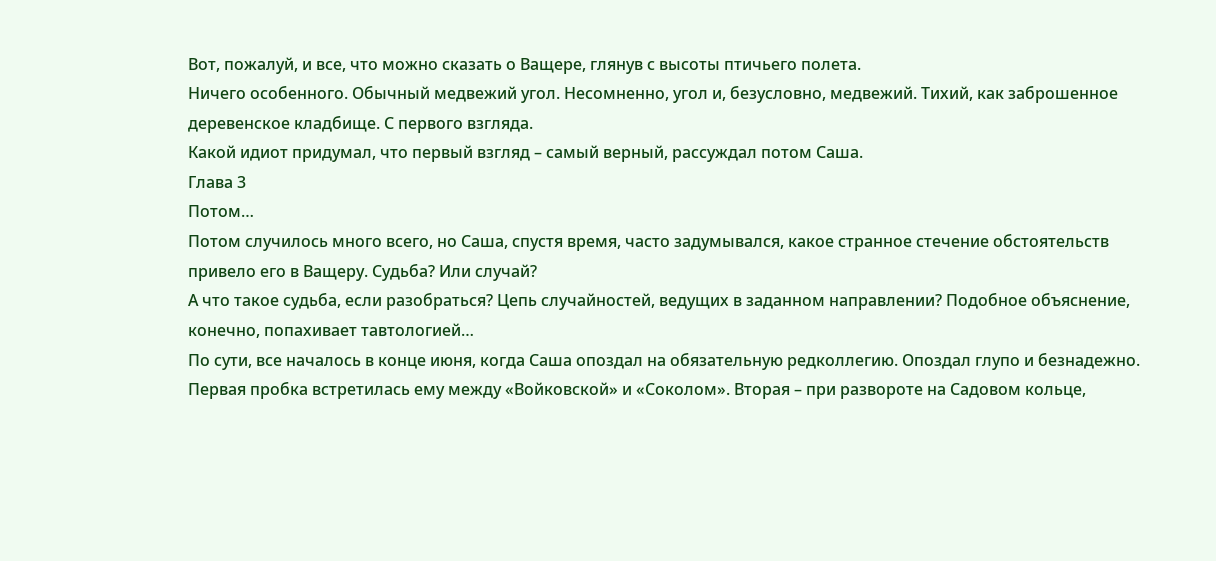Вот, пожалуй, и все, что можно сказать о Ващере, глянув с высоты птичьего полета.
Ничего особенного. Обычный медвежий угол. Несомненно, угол и, безусловно, медвежий. Тихий, как заброшенное деревенское кладбище. С первого взгляда.
Какой идиот придумал, что первый взгляд – самый верный, рассуждал потом Саша.
Глава 3
Потом…
Потом случилось много всего, но Саша, спустя время, часто задумывался, какое странное стечение обстоятельств привело его в Ващеру. Судьба? Или случай?
А что такое судьба, если разобраться? Цепь случайностей, ведущих в заданном направлении? Подобное объяснение, конечно, попахивает тавтологией…
По сути, все началось в конце июня, когда Саша опоздал на обязательную редколлегию. Опоздал глупо и безнадежно. Первая пробка встретилась ему между «Войковской» и «Соколом». Вторая – при развороте на Садовом кольце,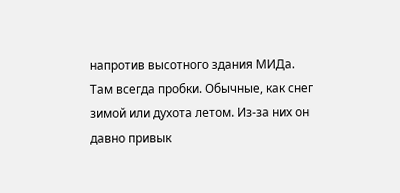напротив высотного здания МИДа. Там всегда пробки. Обычные, как снег зимой или духота летом. Из-за них он давно привык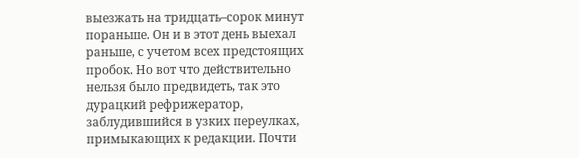выезжать на тридцать–сорок минут пораньше. Он и в этот день выехал раньше, с учетом всех предстоящих пробок. Но вот что действительно нельзя было предвидеть, так это дурацкий рефрижератор, заблудившийся в узких переулках, примыкающих к редакции. Почти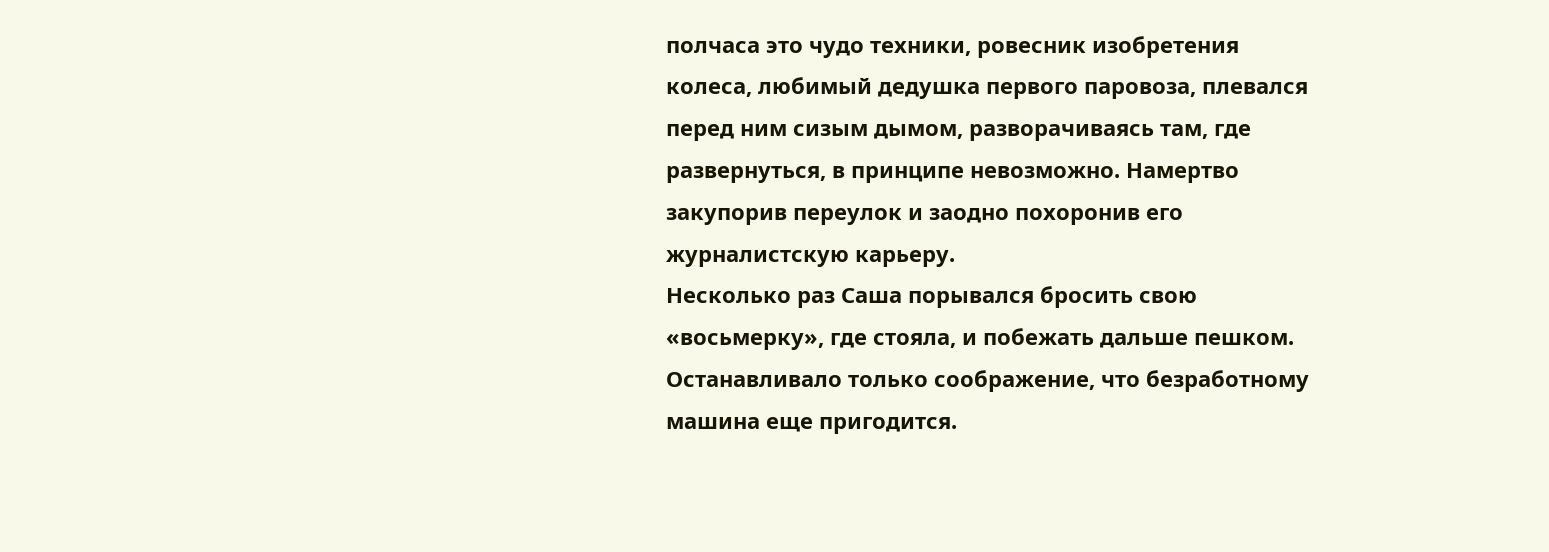полчаса это чудо техники, ровесник изобретения колеса, любимый дедушка первого паровоза, плевался перед ним сизым дымом, разворачиваясь там, где развернуться, в принципе невозможно. Намертво закупорив переулок и заодно похоронив его журналистскую карьеру.
Несколько раз Саша порывался бросить свою «восьмерку», где стояла, и побежать дальше пешком. Останавливало только соображение, что безработному машина еще пригодится.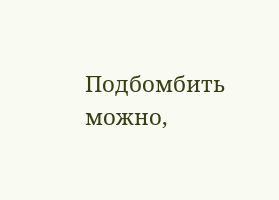Подбомбить можно,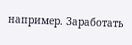например. Заработать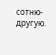сотню-другую.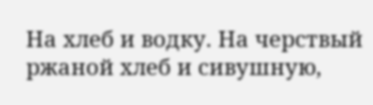На хлеб и водку. На черствый ржаной хлеб и сивушную,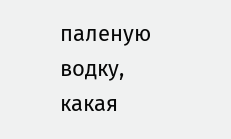паленую водку, какая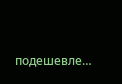подешевле…